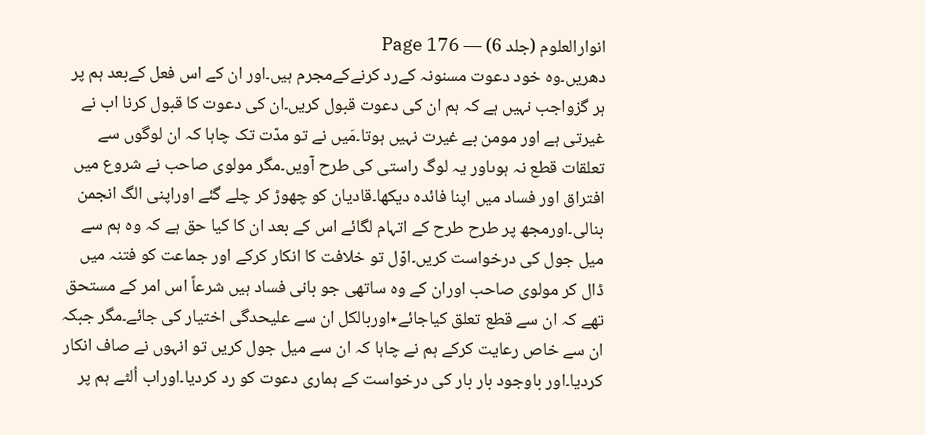انوارالعلوم (جلد 6) — Page 176
دھریں۔وہ خود دعوت مسنونہ کےرد کرنےکےمجرم ہیں۔اور ان کے اس فعل کےبعد ہم پر ہر گزواجب نہیں ہے کہ ہم ان کی دعوت قبول کریں۔ان کی دعوت کا قبول کرنا اب نے غیرتی ہے اور مومن بے غیرت نہیں ہوتا۔مَیں نے تو مدّت تک چاہا کہ ان لوگوں سے تعلقات قطع نہ ہوںاور یہ لوگ راستی کی طرح آویں۔مگر مولوی صاحب نے شروع میں افتراق اور فساد میں اپنا فائدہ دیکھا۔قادیان کو چھوڑ کر چلے گئے اوراپنی الگ انجمن بنالی۔اورمجھ پر طرح طرح کے اتہام لگائے اس کے بعد ان کا کیا حق ہے کہ وہ ہم سے میل جول کی درخواست کریں۔اوّل تو خلافت کا انکار کرکے اور جماعت کو فتنہ میں ڈال کر مولوی صاحب اوران کے وہ ساتھی جو بانی فساد ہیں شرعاً اس امر کے مستحق تھے کہ ان سے قطع تعلق کیاجائے٭اوربالکل ان سے علیحدگی اختیار کی جائے۔مگر جبکہ ان سے خاص رعایت کرکے ہم نے چاہا کہ ان سے میل جول کریں تو انہوں نے صاف انکار کردیا۔اور باوجود بار بار کی درخواست کے ہماری دعوت کو رد کردیا۔اوراب اُلٹے ہم پر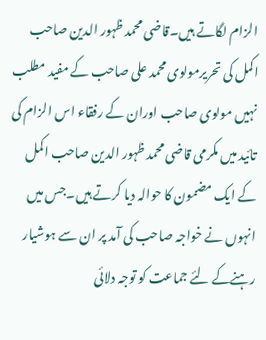الزام لگاتے ہیں۔قاضی محمد ظہور الدین صاحب اکمل کی تحریرمولوی محمد علی صاحب کے مفید مطلب نہیں مولوی صاحب اوران کے رفقاء اس الزام کی تائید میں مکرمی قاضی محمد ظہور الدین صاحب اکمل کے ایک مضمون کا حوالہ دیا کرتے ہیں۔جس میں انہوں نے خواجہ صاحب کی آمد پر ان سے ہوشیار رہنےکے لئے جماعت کو توجہ دلائی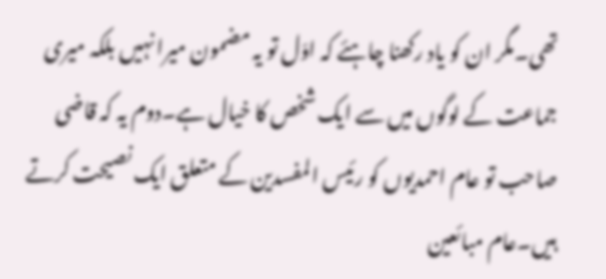تھی۔مگر ان کو یاد رکھنا چاہئے کہ اوّل تو یہ مضمون میرا نہیں بلکہ میری جماعت کے لوگوں میں سے ایک شخص کا خیال ہے۔دوم یہ کہ قاضی صاحب تو عام احمدیوں کو رئیس المفسدین کے متعلق ایک نصیحت کرتے ہیں۔عام مبائعین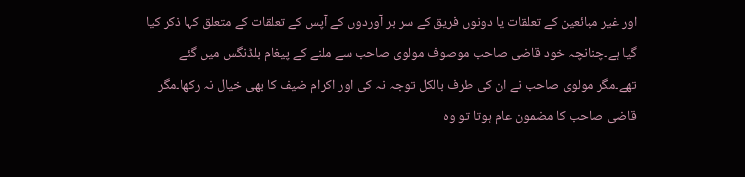اور غیر مبائعین کے تعلقات یا دونوں فریق کے سر بر آوردوں کے آپس کے تعلقات کے متعلق کہا ذکر کیا گیا ہے۔چنانچہ خود قاضی صاحب موصوف مولوی صاحب سے ملنے کے پیغام بلڈنگس میں گئے تھے۔مگر مولوی صاحب نے ان کی طرف بالکل توجہ نہ کی اور اکرام ضیف کا بھی خیال نہ رکھا۔مگر قاضی صاحب کا مضمون عام ہوتا تو وہ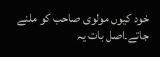خود کیوں مولوی صاحب کو ملنے جاتے۔اصل بات یہ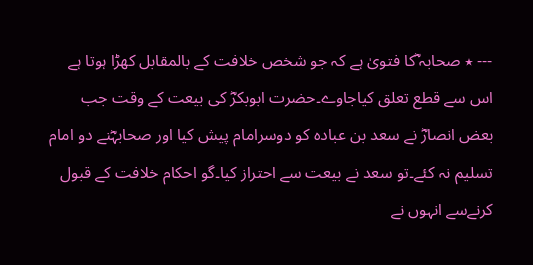--- ٭ صحابہ ؓکا فتویٰ ہے کہ جو شخص خلافت کے بالمقابل کھڑا ہوتا ہے اس سے قطع تعلق کیاجاوے۔حضرت ابوبکرؓ کی بیعت کے وقت جب بعض انصارؓ نے سعد بن عبادہ کو دوسرامام پیش کیا اور صحابہؓنے دو امام تسلیم نہ کئے۔تو سعد نے بیعت سے احتراز کیا۔گو احکام خلافت کے قبول کرنےسے انہوں نے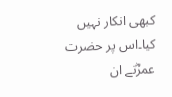کبھی انکار نہیں کیا۔اس پر حضرت عمرؓنے ان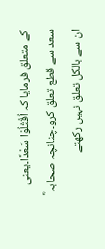کے متعلق فرمایا کہ اُقْتُلُوْا سَعْدًا۔یعنی سعد سے قطع تعلق کرو۔چنانچہ صحابہ ؓ ان سے بالکل تعلق نہیں رکھتے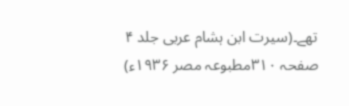تھے۔(سیرت ابن ہشام عربی جلد ۴ صفحہ ۳۱۰مطبوعہ مصر ۱۹۳۶ء)